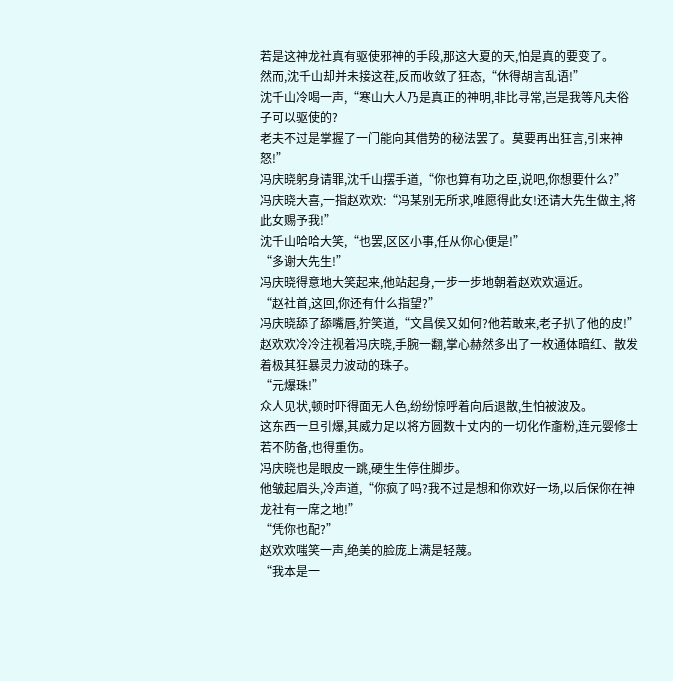若是这神龙社真有驱使邪神的手段,那这大夏的天,怕是真的要变了。
然而,沈千山却并未接这茬,反而收敛了狂态,“休得胡言乱语!”
沈千山冷喝一声,“寒山大人乃是真正的神明,非比寻常,岂是我等凡夫俗子可以驱使的?
老夫不过是掌握了一门能向其借势的秘法罢了。莫要再出狂言,引来神怒!”
冯庆晓躬身请罪,沈千山摆手道,“你也算有功之臣,说吧,你想要什么?”
冯庆晓大喜,一指赵欢欢:“冯某别无所求,唯愿得此女!还请大先生做主,将此女赐予我!”
沈千山哈哈大笑,“也罢,区区小事,任从你心便是!”
“多谢大先生!”
冯庆晓得意地大笑起来,他站起身,一步一步地朝着赵欢欢逼近。
“赵社首,这回,你还有什么指望?”
冯庆晓舔了舔嘴唇,狞笑道,“文昌侯又如何?他若敢来,老子扒了他的皮!”
赵欢欢冷冷注视着冯庆晓,手腕一翻,掌心赫然多出了一枚通体暗红、散发着极其狂暴灵力波动的珠子。
“元爆珠!”
众人见状,顿时吓得面无人色,纷纷惊呼着向后退散,生怕被波及。
这东西一旦引爆,其威力足以将方圆数十丈内的一切化作齑粉,连元婴修士若不防备,也得重伤。
冯庆晓也是眼皮一跳,硬生生停住脚步。
他皱起眉头,冷声道,“你疯了吗?我不过是想和你欢好一场,以后保你在神龙社有一席之地!”
“凭你也配?”
赵欢欢嗤笑一声,绝美的脸庞上满是轻蔑。
“我本是一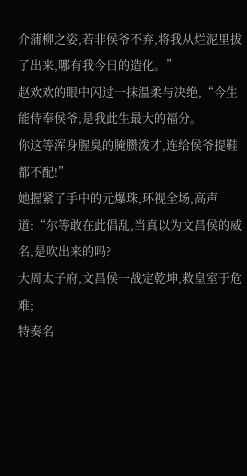介蒲柳之姿,若非侯爷不弃,将我从烂泥里拔了出来,哪有我今日的造化。”
赵欢欢的眼中闪过一抹温柔与决绝,“今生能侍奉侯爷,是我此生最大的福分。
你这等浑身腥臭的腌臜泼才,连给侯爷提鞋都不配!”
她握紧了手中的元爆珠,环视全场,高声道:“尔等敢在此倡乱,当真以为文昌侯的威名,是吹出来的吗?
大周太子府,文昌侯一战定乾坤,救皇室于危难;
特奏名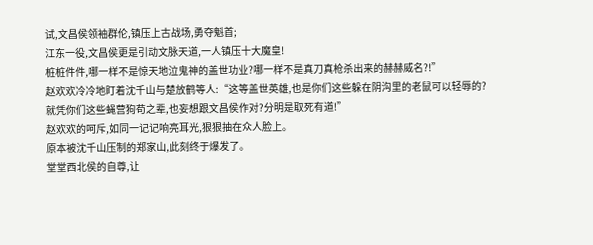试,文昌侯领袖群伦,镇压上古战场,勇夺魁首;
江东一役,文昌侯更是引动文脉天道,一人镇压十大魔皇!
桩桩件件,哪一样不是惊天地泣鬼神的盖世功业?哪一样不是真刀真枪杀出来的赫赫威名?!”
赵欢欢冷冷地盯着沈千山与楚放鹤等人:“这等盖世英雄,也是你们这些躲在阴沟里的老鼠可以轻辱的?
就凭你们这些蝇营狗苟之辈,也妄想跟文昌侯作对?分明是取死有道!”
赵欢欢的呵斥,如同一记记响亮耳光,狠狠抽在众人脸上。
原本被沈千山压制的郑家山,此刻终于爆发了。
堂堂西北侯的自尊,让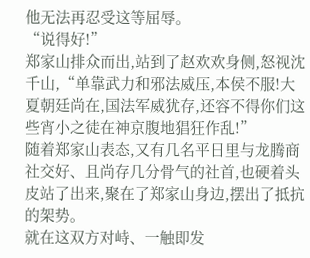他无法再忍受这等屈辱。
“说得好!”
郑家山排众而出,站到了赵欢欢身侧,怒视沈千山,“单靠武力和邪法威压,本侯不服!大夏朝廷尚在,国法军威犹存,还容不得你们这些宵小之徒在神京腹地猖狂作乱!”
随着郑家山表态,又有几名平日里与龙腾商社交好、且尚存几分骨气的社首,也硬着头皮站了出来,聚在了郑家山身边,摆出了抵抗的架势。
就在这双方对峙、一触即发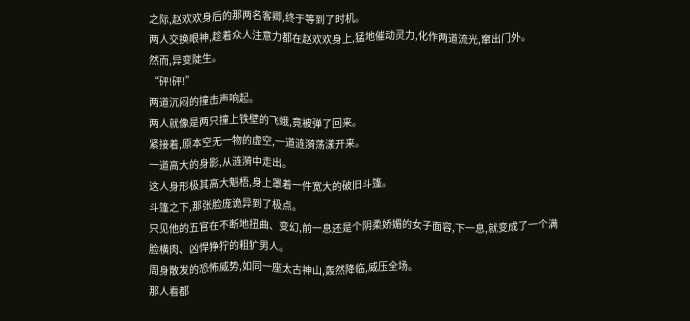之际,赵欢欢身后的那两名客卿,终于等到了时机。
两人交换眼神,趁着众人注意力都在赵欢欢身上,猛地催动灵力,化作两道流光,窜出门外。
然而,异变陡生。
“砰!砰!”
两道沉闷的撞击声响起。
两人就像是两只撞上铁壁的飞蛾,竟被弹了回来。
紧接着,原本空无一物的虚空,一道涟漪荡漾开来。
一道高大的身影,从涟漪中走出。
这人身形极其高大魁梧,身上罩着一件宽大的破旧斗篷。
斗篷之下,那张脸庞诡异到了极点。
只见他的五官在不断地扭曲、变幻,前一息还是个阴柔娇媚的女子面容,下一息,就变成了一个满脸横肉、凶悍狰狞的粗犷男人。
周身散发的恐怖威势,如同一座太古神山,轰然降临,威压全场。
那人看都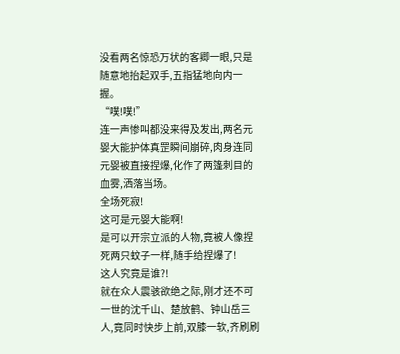没看两名惊恐万状的客卿一眼,只是随意地抬起双手,五指猛地向内一握。
“噗!噗!”
连一声惨叫都没来得及发出,两名元婴大能护体真罡瞬间崩碎,肉身连同元婴被直接捏爆,化作了两篷刺目的血雾,洒落当场。
全场死寂!
这可是元婴大能啊!
是可以开宗立派的人物,竟被人像捏死两只蚊子一样,随手给捏爆了!
这人究竟是谁?!
就在众人震骇欲绝之际,刚才还不可一世的沈千山、楚放鹤、钟山岳三人,竟同时快步上前,双膝一软,齐刷刷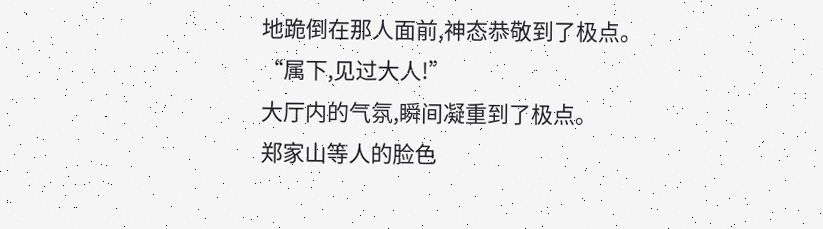地跪倒在那人面前,神态恭敬到了极点。
“属下,见过大人!”
大厅内的气氛,瞬间凝重到了极点。
郑家山等人的脸色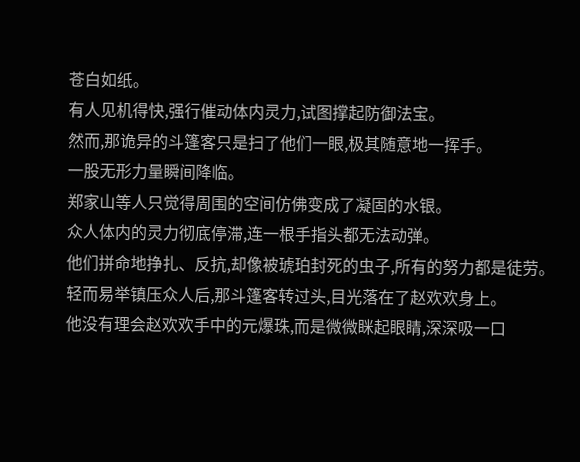苍白如纸。
有人见机得快,强行催动体内灵力,试图撑起防御法宝。
然而,那诡异的斗篷客只是扫了他们一眼,极其随意地一挥手。
一股无形力量瞬间降临。
郑家山等人只觉得周围的空间仿佛变成了凝固的水银。
众人体内的灵力彻底停滞,连一根手指头都无法动弹。
他们拼命地挣扎、反抗,却像被琥珀封死的虫子,所有的努力都是徒劳。
轻而易举镇压众人后,那斗篷客转过头,目光落在了赵欢欢身上。
他没有理会赵欢欢手中的元爆珠,而是微微眯起眼睛,深深吸一口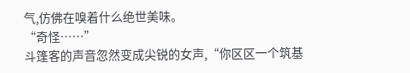气,仿佛在嗅着什么绝世美味。
“奇怪……”
斗篷客的声音忽然变成尖锐的女声,“你区区一个筑基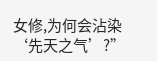女修,为何会沾染‘先天之气’?”